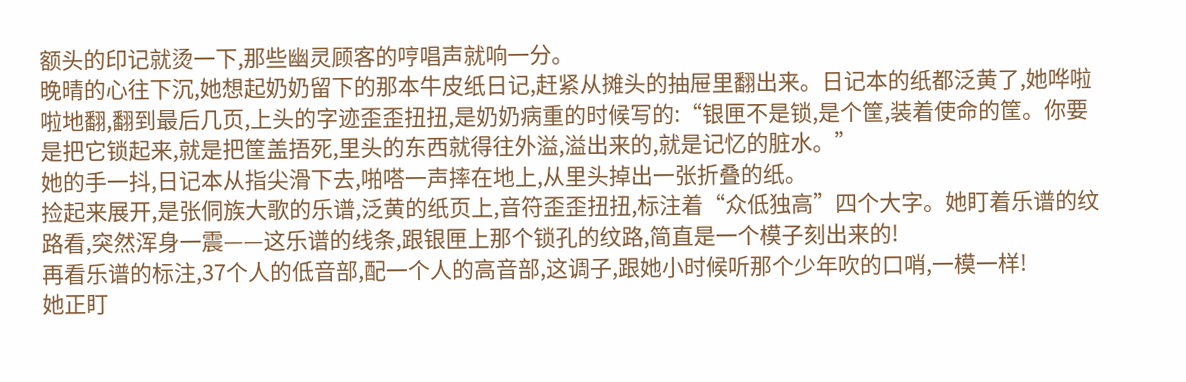额头的印记就烫一下,那些幽灵顾客的哼唱声就响一分。
晚晴的心往下沉,她想起奶奶留下的那本牛皮纸日记,赶紧从摊头的抽屉里翻出来。日记本的纸都泛黄了,她哗啦啦地翻,翻到最后几页,上头的字迹歪歪扭扭,是奶奶病重的时候写的:“银匣不是锁,是个筐,装着使命的筐。你要是把它锁起来,就是把筐盖捂死,里头的东西就得往外溢,溢出来的,就是记忆的脏水。”
她的手一抖,日记本从指尖滑下去,啪嗒一声摔在地上,从里头掉出一张折叠的纸。
捡起来展开,是张侗族大歌的乐谱,泛黄的纸页上,音符歪歪扭扭,标注着“众低独高”四个大字。她盯着乐谱的纹路看,突然浑身一震——这乐谱的线条,跟银匣上那个锁孔的纹路,简直是一个模子刻出来的!
再看乐谱的标注,37个人的低音部,配一个人的高音部,这调子,跟她小时候听那个少年吹的口哨,一模一样!
她正盯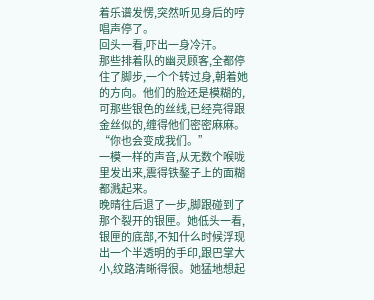着乐谱发愣,突然听见身后的哼唱声停了。
回头一看,吓出一身冷汗。
那些排着队的幽灵顾客,全都停住了脚步,一个个转过身,朝着她的方向。他们的脸还是模糊的,可那些银色的丝线,已经亮得跟金丝似的,缠得他们密密麻麻。
“你也会变成我们。”
一模一样的声音,从无数个喉咙里发出来,震得铁鏊子上的面糊都溅起来。
晚晴往后退了一步,脚跟碰到了那个裂开的银匣。她低头一看,银匣的底部,不知什么时候浮现出一个半透明的手印,跟巴掌大小,纹路清晰得很。她猛地想起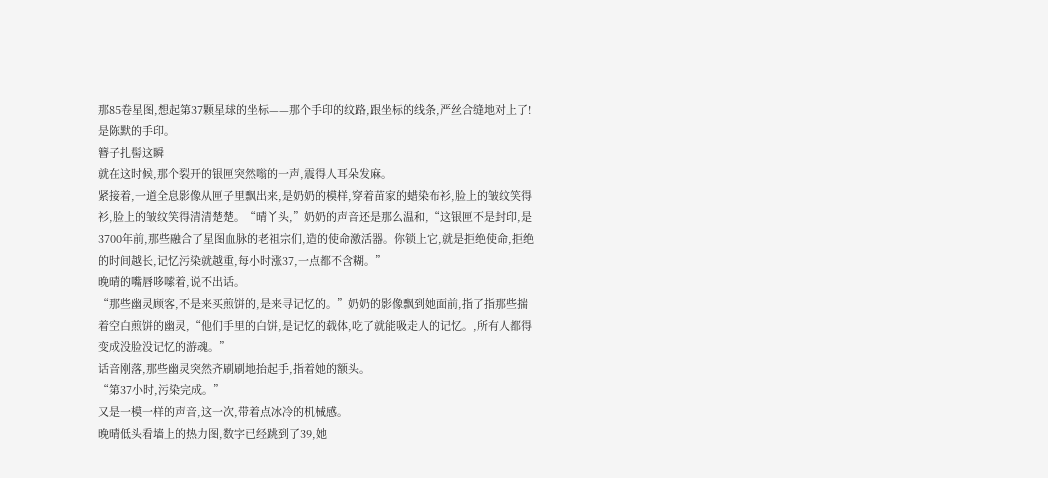那85卷星图,想起第37颗星球的坐标——那个手印的纹路,跟坐标的线条,严丝合缝地对上了!
是陈默的手印。
簪子扎髻这瞬
就在这时候,那个裂开的银匣突然嗡的一声,震得人耳朵发麻。
紧接着,一道全息影像从匣子里飘出来,是奶奶的模样,穿着苗家的蜡染布衫,脸上的皱纹笑得衫,脸上的皱纹笑得清清楚楚。“晴丫头,”奶奶的声音还是那么温和,“这银匣不是封印,是3700年前,那些融合了星图血脉的老祖宗们,造的使命激活器。你锁上它,就是拒绝使命,拒绝的时间越长,记忆污染就越重,每小时涨37,一点都不含糊。”
晚晴的嘴唇哆嗦着,说不出话。
“那些幽灵顾客,不是来买煎饼的,是来寻记忆的。”奶奶的影像飘到她面前,指了指那些揣着空白煎饼的幽灵,“他们手里的白饼,是记忆的载体,吃了就能吸走人的记忆。,所有人都得变成没脸没记忆的游魂。”
话音刚落,那些幽灵突然齐刷刷地抬起手,指着她的额头。
“第37小时,污染完成。”
又是一模一样的声音,这一次,带着点冰冷的机械感。
晚晴低头看墙上的热力图,数字已经跳到了39,她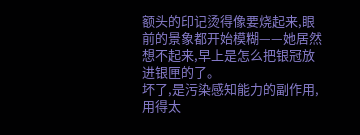额头的印记烫得像要烧起来,眼前的景象都开始模糊——她居然想不起来,早上是怎么把银冠放进银匣的了。
坏了,是污染感知能力的副作用,用得太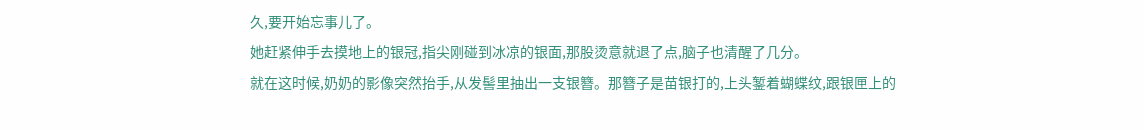久,要开始忘事儿了。
她赶紧伸手去摸地上的银冠,指尖刚碰到冰凉的银面,那股烫意就退了点,脑子也清醒了几分。
就在这时候,奶奶的影像突然抬手,从发髻里抽出一支银簪。那簪子是苗银打的,上头錾着蝴蝶纹,跟银匣上的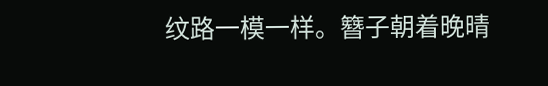纹路一模一样。簪子朝着晚晴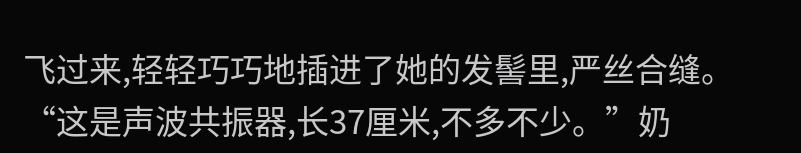飞过来,轻轻巧巧地插进了她的发髻里,严丝合缝。
“这是声波共振器,长37厘米,不多不少。”奶